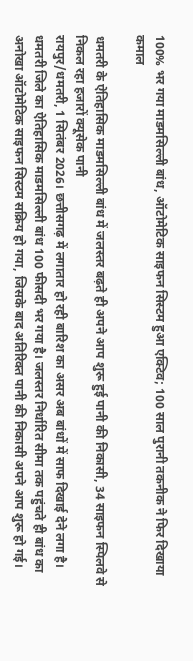100% भर गया माडमसिल्ली बांध, ऑटोमेटिक साइफन सिस्टम हुआ एक्टिव; 100 साल पुरानी तकनीक ने फिर दिखाया कमाल

धमतरी के ऐतिहासिक माडमसिल्ली बांध में जलस्तर बढ़ते ही अपने आप शुरू हुई पानी की निकासी, 34 साइफन स्पिलवे से निकल रहा हजारों क्यूसेक पानी
रायपुर/धमतरी, 1 सितंबर 2026। छत्तीसगढ़ में लगातार हो रही बारिश का असर अब बांधों में साफ दिखाई देने लगा है। धमतरी जिले का ऐतिहासिक माडमसिल्ली बांध 100 फीसदी भर गया है। जलस्तर निर्धारित सीमा तक पहुंचते ही बांध का अनोखा ऑटोमेटिक साइफन सिस्टम सक्रिय हो गया, जिसके बाद अतिरिक्त पानी की निकासी अपने आप शुरू हो गई।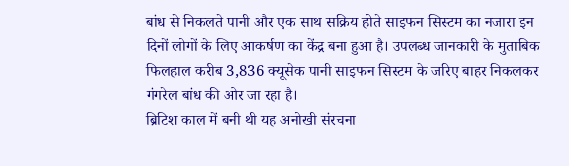बांध से निकलते पानी और एक साथ सक्रिय होते साइफन सिस्टम का नजारा इन दिनों लोगों के लिए आकर्षण का केंद्र बना हुआ है। उपलब्ध जानकारी के मुताबिक फिलहाल करीब 3,836 क्यूसेक पानी साइफन सिस्टम के जरिए बाहर निकलकर गंगरेल बांध की ओर जा रहा है।
ब्रिटिश काल में बनी थी यह अनोखी संरचना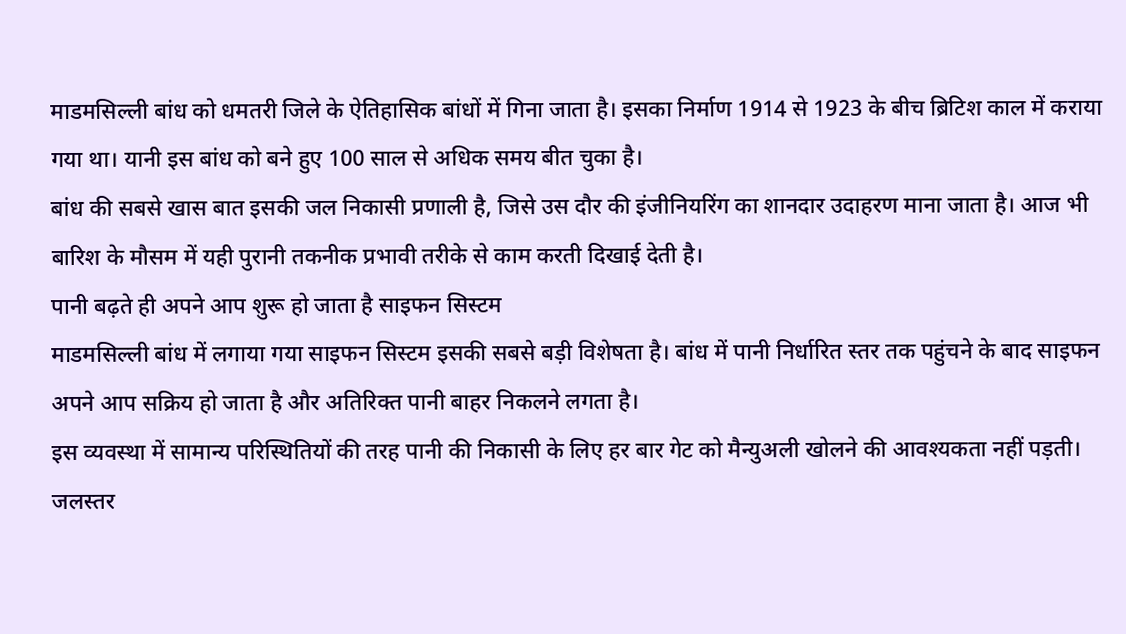माडमसिल्ली बांध को धमतरी जिले के ऐतिहासिक बांधों में गिना जाता है। इसका निर्माण 1914 से 1923 के बीच ब्रिटिश काल में कराया गया था। यानी इस बांध को बने हुए 100 साल से अधिक समय बीत चुका है।
बांध की सबसे खास बात इसकी जल निकासी प्रणाली है, जिसे उस दौर की इंजीनियरिंग का शानदार उदाहरण माना जाता है। आज भी बारिश के मौसम में यही पुरानी तकनीक प्रभावी तरीके से काम करती दिखाई देती है।
पानी बढ़ते ही अपने आप शुरू हो जाता है साइफन सिस्टम
माडमसिल्ली बांध में लगाया गया साइफन सिस्टम इसकी सबसे बड़ी विशेषता है। बांध में पानी निर्धारित स्तर तक पहुंचने के बाद साइफन अपने आप सक्रिय हो जाता है और अतिरिक्त पानी बाहर निकलने लगता है।
इस व्यवस्था में सामान्य परिस्थितियों की तरह पानी की निकासी के लिए हर बार गेट को मैन्युअली खोलने की आवश्यकता नहीं पड़ती। जलस्तर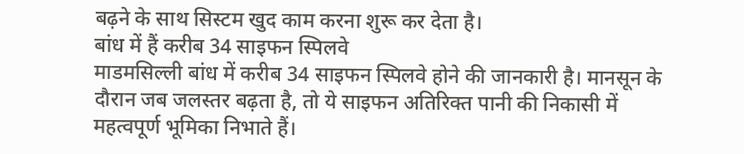बढ़ने के साथ सिस्टम खुद काम करना शुरू कर देता है।
बांध में हैं करीब 34 साइफन स्पिलवे
माडमसिल्ली बांध में करीब 34 साइफन स्पिलवे होने की जानकारी है। मानसून के दौरान जब जलस्तर बढ़ता है, तो ये साइफन अतिरिक्त पानी की निकासी में महत्वपूर्ण भूमिका निभाते हैं।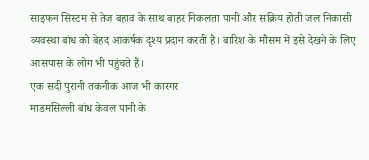साइफन सिस्टम से तेज बहाव के साथ बाहर निकलता पानी और सक्रिय होती जल निकासी व्यवस्था बांध को बेहद आकर्षक दृश्य प्रदान करती है। बारिश के मौसम में इसे देखने के लिए आसपास के लोग भी पहुंचते हैं।
एक सदी पुरानी तकनीक आज भी कारगर
माडमसिल्ली बांध केवल पानी के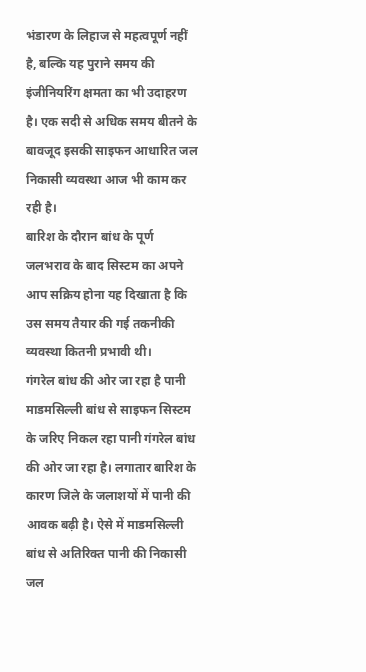भंडारण के लिहाज से महत्वपूर्ण नहीं है, बल्कि यह पुराने समय की इंजीनियरिंग क्षमता का भी उदाहरण है। एक सदी से अधिक समय बीतने के बावजूद इसकी साइफन आधारित जल निकासी व्यवस्था आज भी काम कर रही है।
बारिश के दौरान बांध के पूर्ण जलभराव के बाद सिस्टम का अपने आप सक्रिय होना यह दिखाता है कि उस समय तैयार की गई तकनीकी व्यवस्था कितनी प्रभावी थी।
गंगरेल बांध की ओर जा रहा है पानी
माडमसिल्ली बांध से साइफन सिस्टम के जरिए निकल रहा पानी गंगरेल बांध की ओर जा रहा है। लगातार बारिश के कारण जिले के जलाशयों में पानी की आवक बढ़ी है। ऐसे में माडमसिल्ली बांध से अतिरिक्त पानी की निकासी जल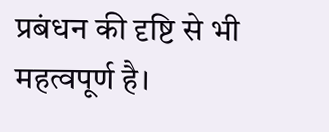प्रबंधन की दृष्टि से भी महत्वपूर्ण है।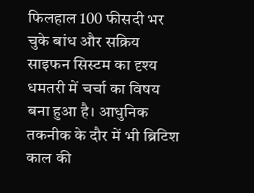फिलहाल 100 फीसदी भर चुके बांध और सक्रिय साइफन सिस्टम का दृश्य धमतरी में चर्चा का विषय बना हुआ है। आधुनिक तकनीक के दौर में भी ब्रिटिश काल की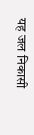यह जल निकासी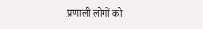प्रणाली लोगों को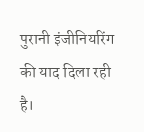पुरानी इंजीनियरिंग की याद दिला रही है।